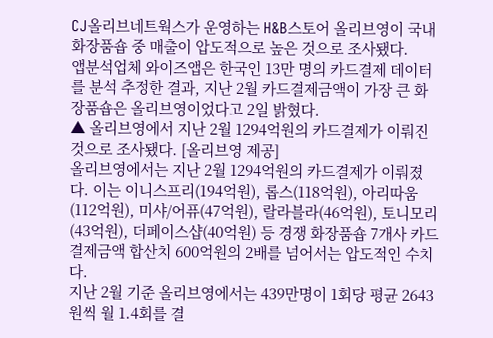CJ올리브네트웍스가 운영하는 H&B스토어 올리브영이 국내 화장품숍 중 매출이 압도적으로 높은 것으로 조사됐다.
앱분석업체 와이즈앱은 한국인 13만 명의 카드결제 데이터를 분석 추정한 결과, 지난 2월 카드결제금액이 가장 큰 화장품숍은 올리브영이었다고 2일 밝혔다.
▲ 올리브영에서 지난 2월 1294억원의 카드결제가 이뤄진 것으로 조사됐다. [올리브영 제공]
올리브영에서는 지난 2월 1294억원의 카드결제가 이뤄졌다. 이는 이니스프리(194억원), 롭스(118억원), 아리따움(112억원), 미샤/어퓨(47억원), 랄라블라(46억원), 토니모리(43억원), 더페이스샵(40억원) 등 경쟁 화장품숍 7개사 카드결제금액 합산치 600억원의 2배를 넘어서는 압도적인 수치다.
지난 2월 기준 올리브영에서는 439만명이 1회당 평균 2643원씩 월 1.4회를 결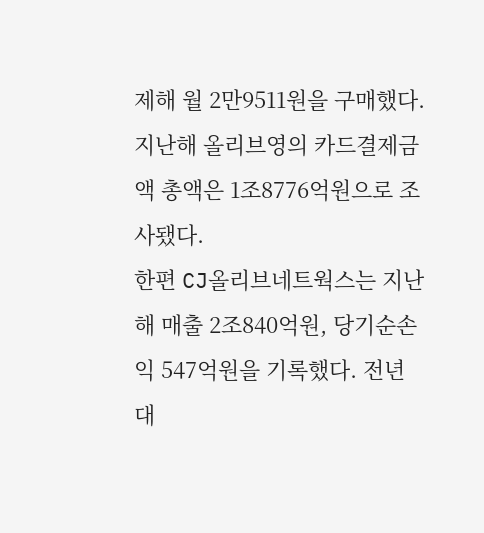제해 월 2만9511원을 구매했다.
지난해 올리브영의 카드결제금액 총액은 1조8776억원으로 조사됐다.
한편 CJ올리브네트웍스는 지난해 매출 2조840억원, 당기순손익 547억원을 기록했다. 전년 대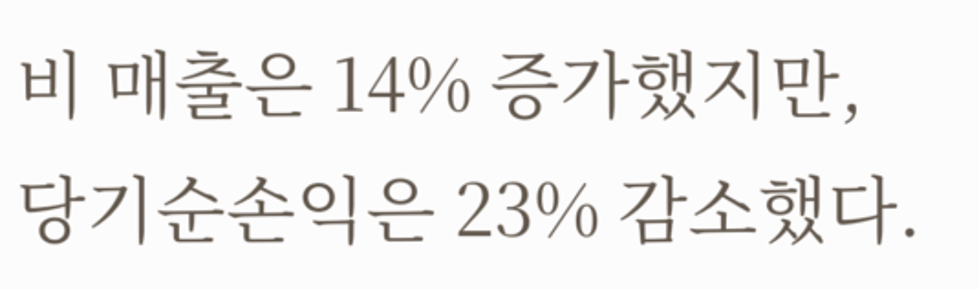비 매출은 14% 증가했지만, 당기순손익은 23% 감소했다.